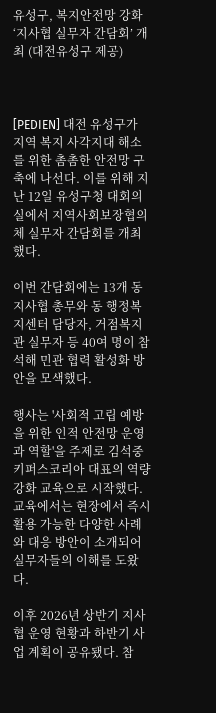유성구, 복지안전망 강화 ‘지사협 실무자 간담회’ 개최 (대전유성구 제공)



[PEDIEN] 대전 유성구가 지역 복지 사각지대 해소를 위한 촘촘한 안전망 구축에 나선다. 이를 위해 지난 12일 유성구청 대회의실에서 지역사회보장협의체 실무자 간담회를 개최했다.

이번 간담회에는 13개 동 지사협 총무와 동 행정복지센터 담당자, 거점복지관 실무자 등 40여 명이 참석해 민관 협력 활성화 방안을 모색했다.

행사는 '사회적 고립 예방을 위한 인적 안전망 운영과 역할'을 주제로 김석중 키퍼스코리아 대표의 역량 강화 교육으로 시작했다. 교육에서는 현장에서 즉시 활용 가능한 다양한 사례와 대응 방안이 소개되어 실무자들의 이해를 도왔다.

이후 2026년 상반기 지사협 운영 현황과 하반기 사업 계획이 공유됐다. 참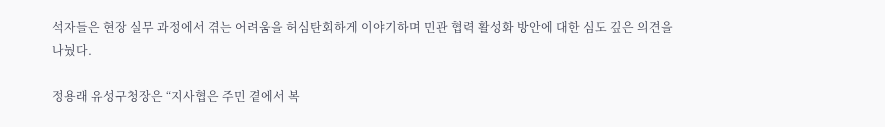석자들은 현장 실무 과정에서 겪는 어려움을 허심탄회하게 이야기하며 민관 협력 활성화 방안에 대한 심도 깊은 의견을 나눴다.

정용래 유성구청장은 “지사협은 주민 곁에서 복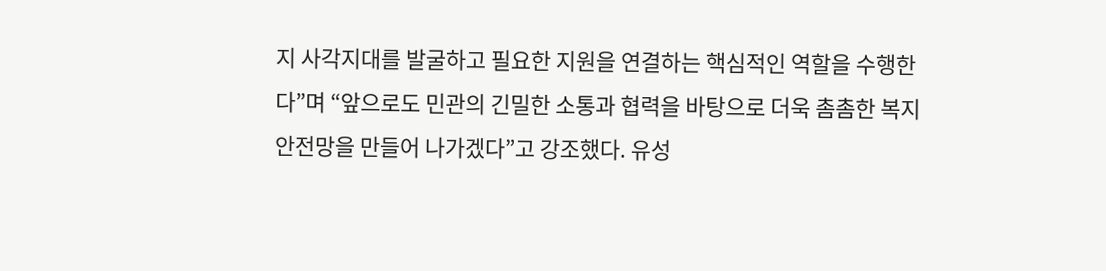지 사각지대를 발굴하고 필요한 지원을 연결하는 핵심적인 역할을 수행한다”며 “앞으로도 민관의 긴밀한 소통과 협력을 바탕으로 더욱 촘촘한 복지안전망을 만들어 나가겠다”고 강조했다. 유성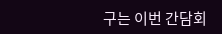구는 이번 간담회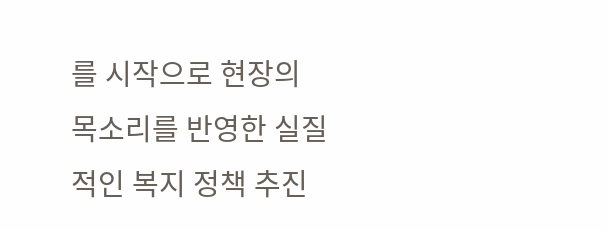를 시작으로 현장의 목소리를 반영한 실질적인 복지 정책 추진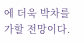에 더욱 박차를 가할 전망이다.